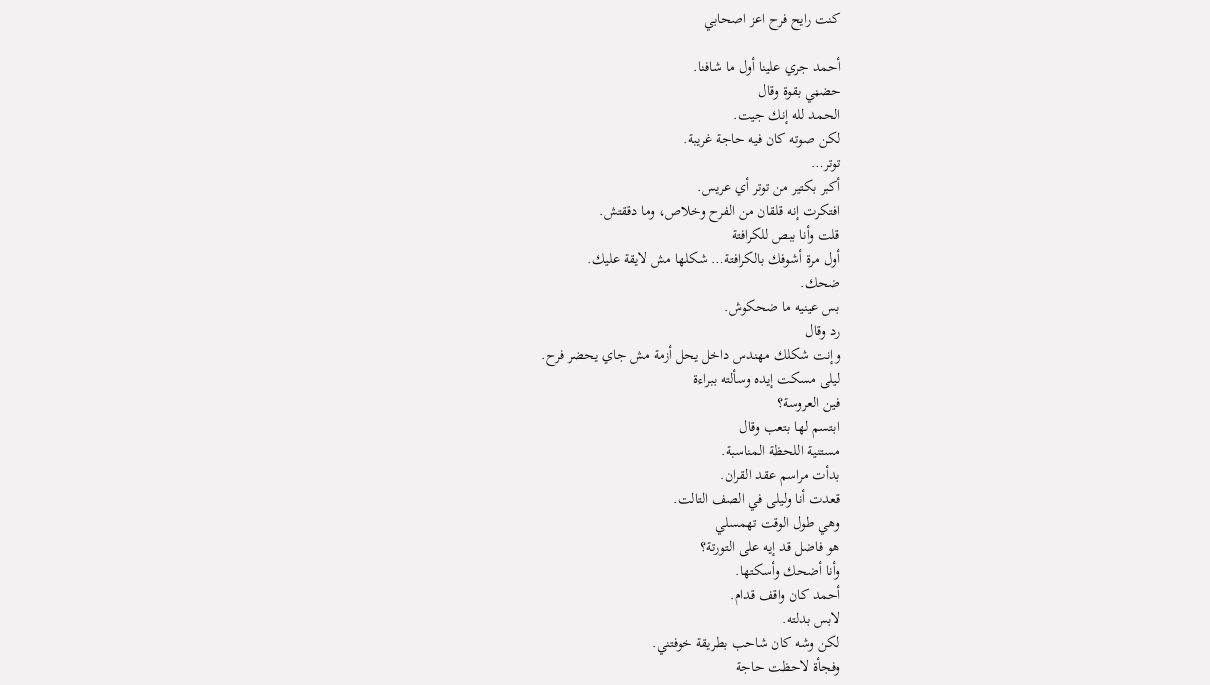كنت رايح فرح اعز اصحابي

أحمد جري علينا أول ما شافنا.
حضڼي بقوة وقال
الحمد لله إنك جيت.
لكن صوته كان فيه حاجة غريبة.
توتر…
أكبر بكتير من توتر أي عريس.
افتكرت إنه قلقان من الفرح وخلاص، وما دققتش.
قلت وأنا ببص للكرافتة
أول مرة أشوفك بالكرافتة… شكلها مش لايقة عليك.
ضحك.
بس عينيه ما ضحكوش.
رد وقال
وإنت شكلك مهندس داخل يحل أزمة مش جاي يحضر فرح.
ليلى مسكت إيده وسألته ببراءة
فين العروسة؟
ابتسم لها بتعب وقال
مستنية اللحظة المناسبة.
بدأت مراسم عقد القران.
قعدت أنا وليلى في الصف التالت.
وهي طول الوقت تهمسلي
هو فاضل قد إيه على التورتة؟
وأنا أضحك وأسكتها.
أحمد كان واقف قدام.
لابس بدلته.
لكن وشه كان شاحب بطريقة خوفتني.
وفجأة لاحظت حاجة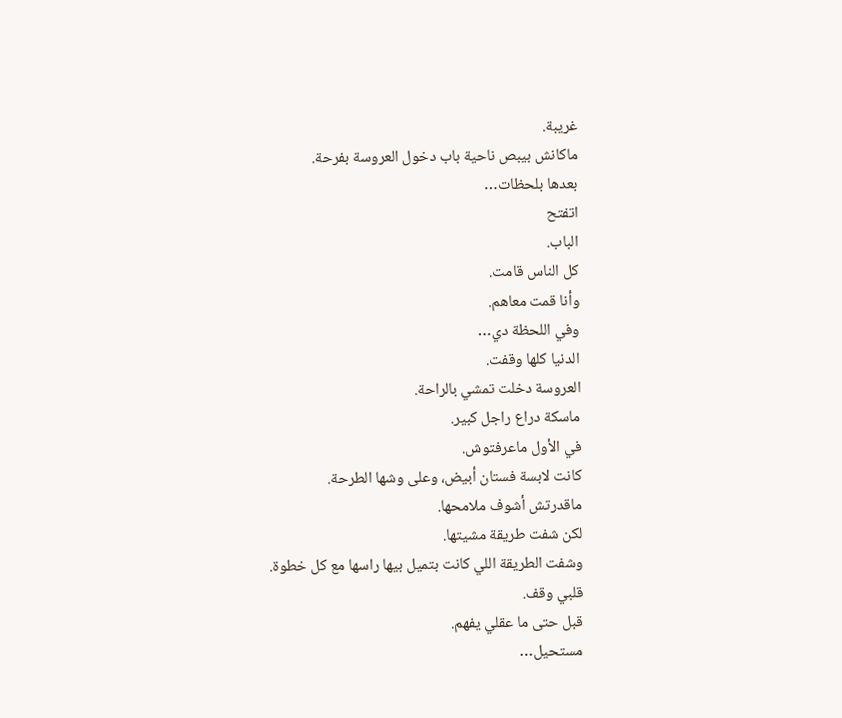غريبة.
ماكانش بيبص ناحية باب دخول العروسة بفرحة.
بعدها بلحظات…
اتفتح
الباب.
كل الناس قامت.
وأنا قمت معاهم.
وفي اللحظة دي…
الدنيا كلها وقفت.
العروسة دخلت تمشي بالراحة.
ماسكة دراع راجل كبير.
في الأول ماعرفتوش.
كانت لابسة فستان أبيض، وعلى وشها الطرحة.
ماقدرتش أشوف ملامحها.
لكن شفت طريقة مشيتها.
وشفت الطريقة اللي كانت بتميل بيها راسها مع كل خطوة.
قلبي وقف.
قبل حتى ما عقلي يفهم.
مستحيل…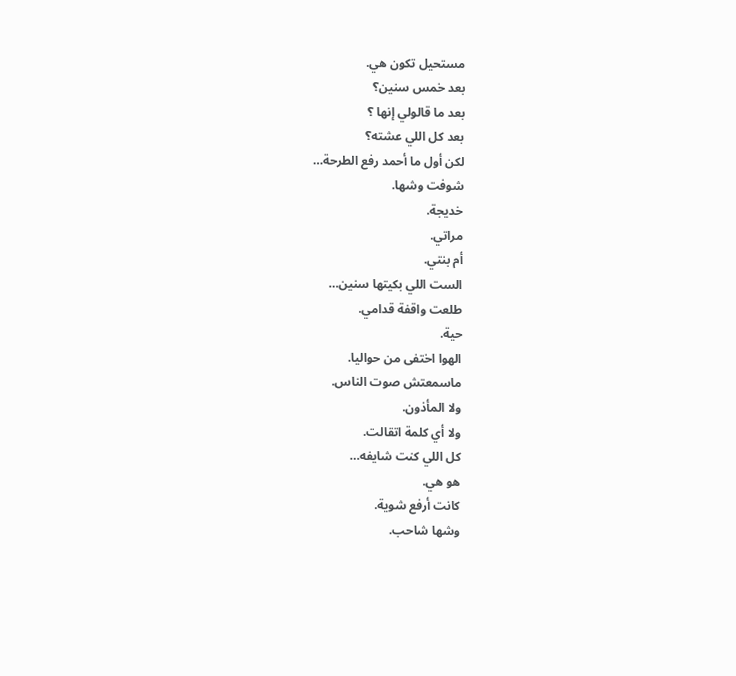مستحيل تكون هي.
بعد خمس سنين؟
بعد ما قالولي إنها ؟
بعد كل اللي عشته؟
لكن أول ما أحمد رفع الطرحة…
شوفت وشها.
خديجة.
مراتي.
أم بنتي.
الست اللي بكيتها سنين…
طلعت واقفة قدامي.
حية.
الهوا اختفى من حواليا.
ماسمعتش صوت الناس.
ولا المأذون.
ولا أي كلمة اتقالت.
كل اللي كنت شايفه…
هو هي.
كانت أرفع شوية.
وشها شاحب.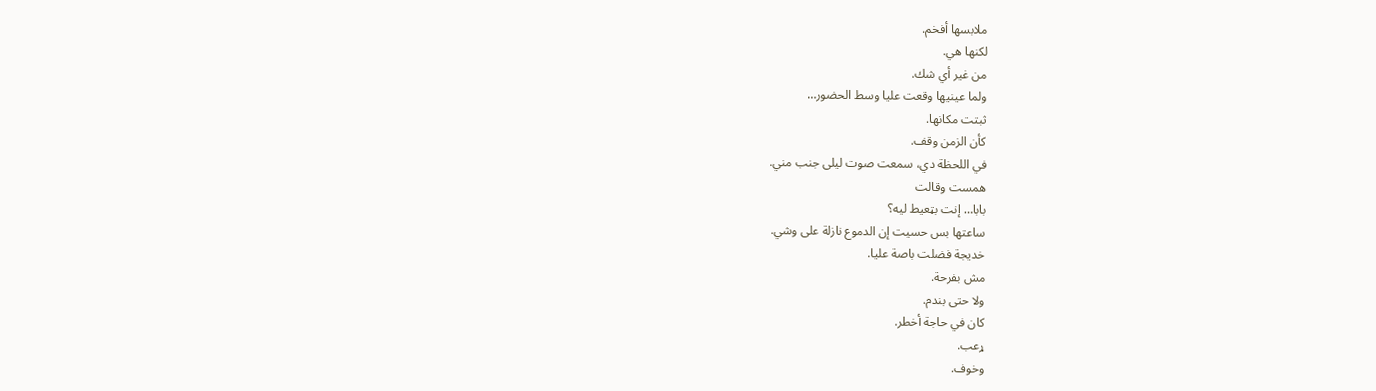ملابسها أفخم.
لكنها هي.
من غير أي شك.
ولما عينيها وقعت عليا وسط الحضور…
ثبتت مكانها.
كأن الزمن وقف.
في اللحظة دي، سمعت صوت ليلى جنب مني.
همست وقالت
بابا… إنت بټعيط ليه؟
ساعتها بس حسيت إن الدموع نازلة على وشي.
خديجة فضلت باصة عليا.
مش بفرحة.
ولا حتى بندم.
كان في حاجة أخطر.
ړعب.
وخوف.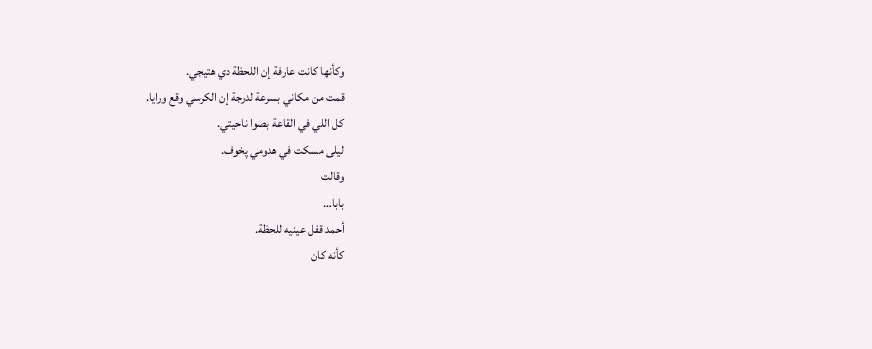وكأنها كانت عارفة إن اللحظة دي هتيجي.
قمت من مكاني بسرعة لدرجة إن الكرسي وقع ورايا.
كل اللي في القاعة بصوا ناحيتي.
ليلى مسكت في هدومي پخوف.
وقالت
بابا…
أحمد قفل عينيه للحظة.
كأنه كان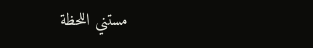مستني اللحظة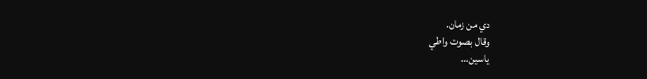دي من زمان.
وقال بصوت واطي
ياسين…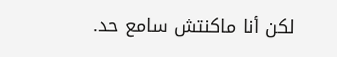لكن أنا ماكنتش سامع حد.